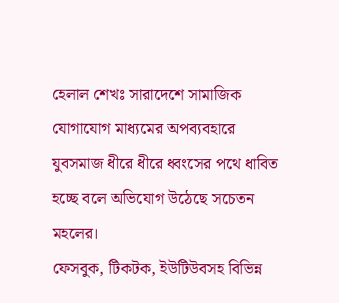হেলাল শেখঃ সারাদেশে সামাজিক যোগাযোগ মাধ্যমের অপব্যবহারে যুবসমাজ ধীরে ধীরে ধ্বংসের পথে ধাবিত হচ্ছে বলে অভিযোগ উঠেছে সচেতন মহলের।
ফেসবুক, টিকটক, ইউটিউবসহ বিভিন্ন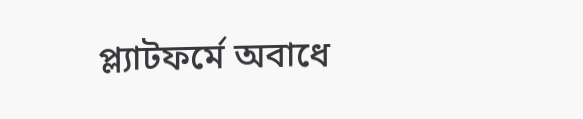প্ল্যাটফর্মে অবাধে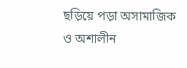ছড়িয়ে পড়া অসামাজিক ও অশালীন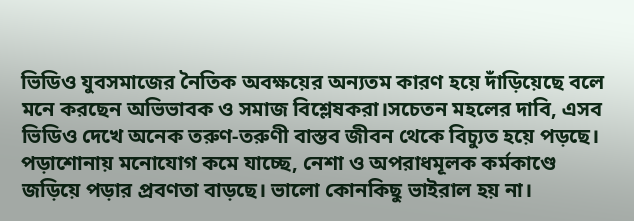ভিডিও যুবসমাজের নৈতিক অবক্ষয়ের অন্যতম কারণ হয়ে দাঁড়িয়েছে বলে মনে করছেন অভিভাবক ও সমাজ বিশ্লেষকরা।সচেতন মহলের দাবি, এসব ভিডিও দেখে অনেক তরুণ-তরুণী বাস্তব জীবন থেকে বিচ্যুত হয়ে পড়ছে। পড়াশোনায় মনোযোগ কমে যাচ্ছে, নেশা ও অপরাধমূলক কর্মকাণ্ডে জড়িয়ে পড়ার প্রবণতা বাড়ছে। ভালো কোনকিছু ভাইরাল হয় না।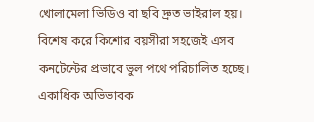খোলামেলা ভিডিও বা ছবি দ্রুত ভাইরাল হয়।
বিশেষ করে কিশোর বয়সীরা সহজেই এসব কনটেন্টের প্রভাবে ভুল পথে পরিচালিত হচ্ছে।
একাধিক অভিভাবক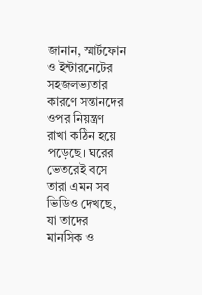জানান, স্মার্টফোন ও ইন্টারনেটের সহজলভ্যতার কারণে সন্তানদের ওপর নিয়ন্ত্রণ রাখা কঠিন হয়ে পড়েছে। ঘরের ভেতরেই বসে তারা এমন সব ভিডিও দেখছে, যা তাদের মানসিক ও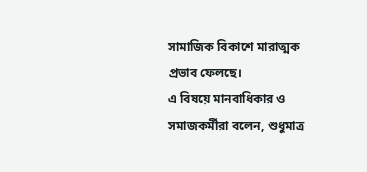সামাজিক বিকাশে মারাত্মক প্রভাব ফেলছে।
এ বিষয়ে মানবাধিকার ও সমাজকর্মীরা বলেন, শুধুমাত্র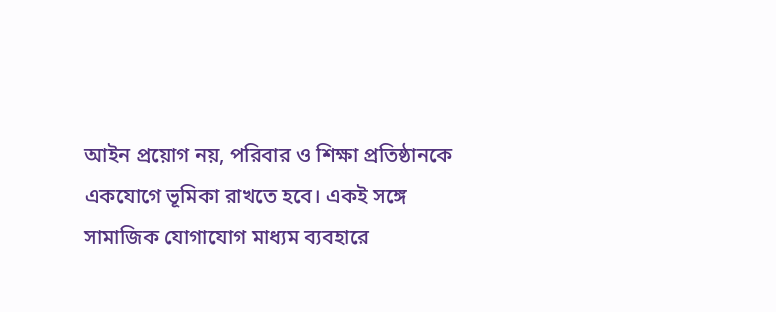আইন প্রয়োগ নয়, পরিবার ও শিক্ষা প্রতিষ্ঠানকে একযোগে ভূমিকা রাখতে হবে। একই সঙ্গে সামাজিক যোগাযোগ মাধ্যম ব্যবহারে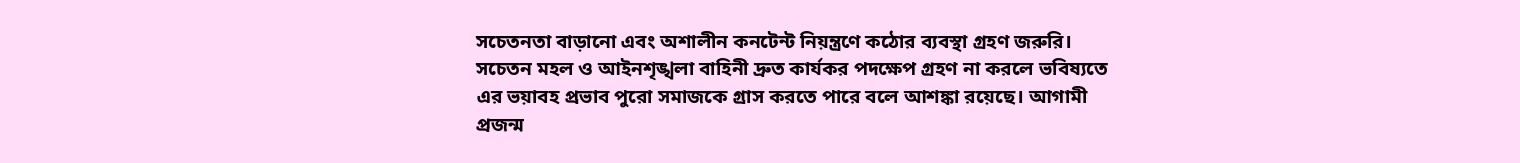সচেতনতা বাড়ানো এবং অশালীন কনটেন্ট নিয়ন্ত্রণে কঠোর ব্যবস্থা গ্রহণ জরুরি।
সচেতন মহল ও আইনশৃঙ্খলা বাহিনী দ্রুত কার্যকর পদক্ষেপ গ্রহণ না করলে ভবিষ্যতে এর ভয়াবহ প্রভাব পুরো সমাজকে গ্রাস করতে পারে বলে আশঙ্কা রয়েছে। আগামী প্রজন্ম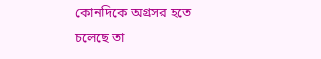কোনদিকে অগ্রসর হতে চলেছে তা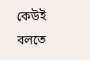কেউই বলতে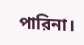পারিনা।